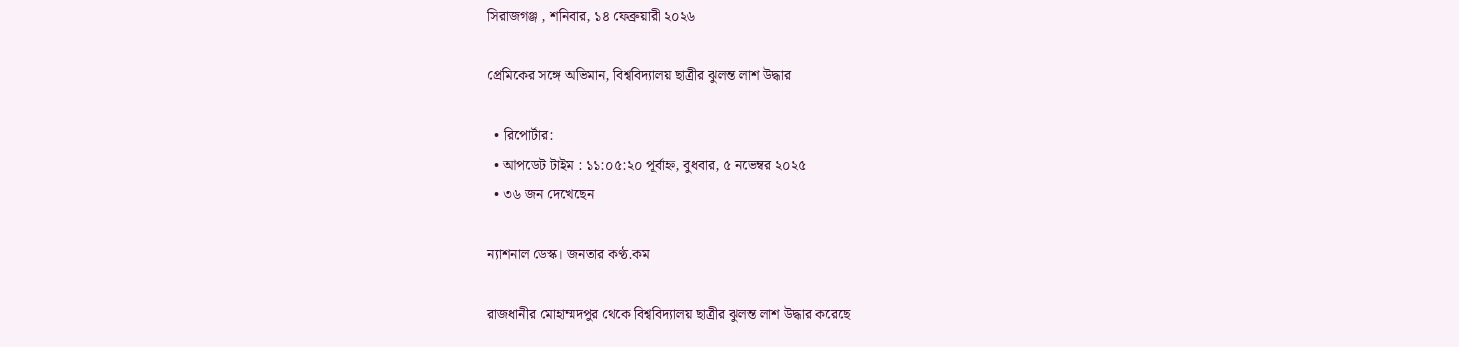সিরাজগঞ্জ , শনিবার, ১৪ ফেব্রুয়ারী ২০২৬

প্রেমিকের সঙ্গে অভিমান, বিশ্ববিদ্যালয় ছাত্রীর ঝুলন্ত লাশ উদ্ধার

  • রিপোর্টার:
  • আপডেট টাইম : ১১:০৫:২০ পূর্বাহ্ন, বুধবার, ৫ নভেম্বর ২০২৫
  • ৩৬ জন দেখেছেন

ন্যাশনাল ডেস্ক। জনতার কণ্ঠ.কম

রাজধানীর মোহাম্মদপুর থেকে বিশ্ববিদ্যালয় ছাত্রীর ঝুলন্ত লাশ উদ্ধার করেছে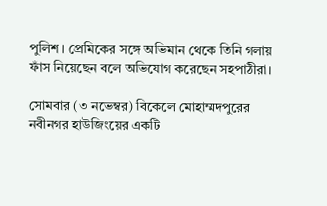পুলিশ। প্রেমিকের সঙ্গে অভিমান থেকে তিনি গলায় ফাঁস নিয়েছেন বলে অভিযোগ করেছেন সহপাঠীরা।

সোমবার (৩ নভেম্বর) বিকেলে মোহাম্মদপুরের নবীনগর হাউজিংয়ের একটি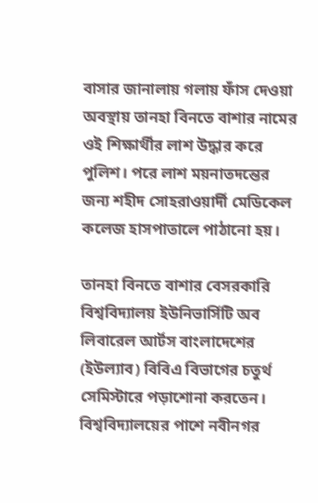বাসার জানালায় গলায় ফাঁস দেওয়া অবস্থায় তানহা বিনতে বাশার নামের ওই শিক্ষার্থীর লাশ উদ্ধার করে পুলিশ। পরে লাশ ময়নাতদন্তের জন্য শহীদ সোহরাওয়ার্দী মেডিকেল কলেজ হাসপাতালে পাঠানো হয়।

তানহা বিনতে বাশার বেসরকারি বিশ্ববিদ্যালয় ইউনিভার্সিটি অব লিবারেল আর্টস বাংলাদেশের (ইউল্যাব) বিবিএ বিভাগের চতুর্থ সেমিস্টারে পড়াশোনা করতেন। বিশ্ববিদ্যালয়ের পাশে নবীনগর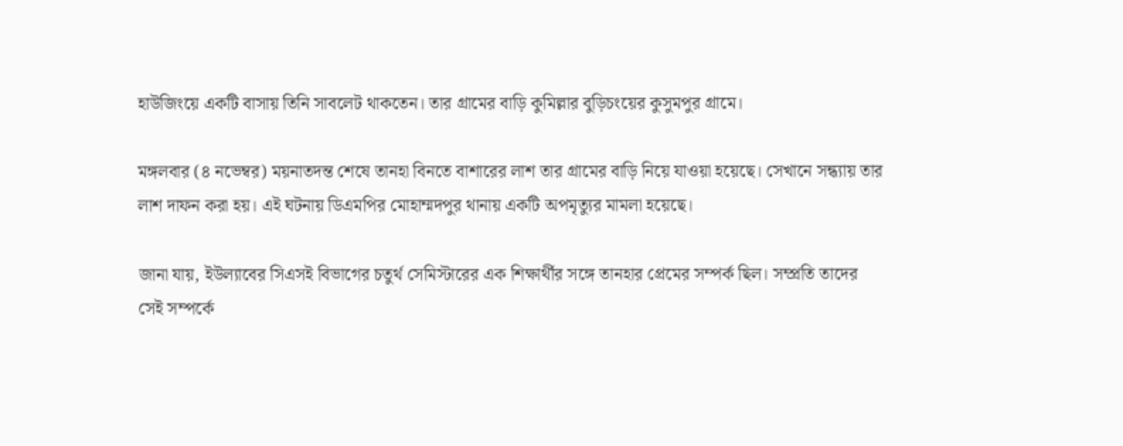হাউজিংয়ে একটি বাসায় তিনি সাবলেট থাকতেন। তার গ্রামের বাড়ি কুমিল্লার বুড়িচংয়ের কুসুমপুর গ্রামে।

মঙ্গলবার (৪ নভেম্বর) ময়নাতদন্ত শেষে তানহা বিনতে বাশারের লাশ তার গ্রামের বাড়ি নিয়ে যাওয়া হয়েছে। সেখানে সন্ধ্যায় তার লাশ দাফন করা হয়। এই ঘটনায় ডিএমপির মোহাম্মদপুর থানায় একটি অপমৃত্যুর মামলা হয়েছে।

জানা যায়, ইউল্যাবের সিএসই বিভাগের চতুর্থ সেমিস্টারের এক শিক্ষার্থীর সঙ্গে তানহার প্রেমের সম্পর্ক ছিল। সম্প্রতি তাদের সেই সম্পর্কে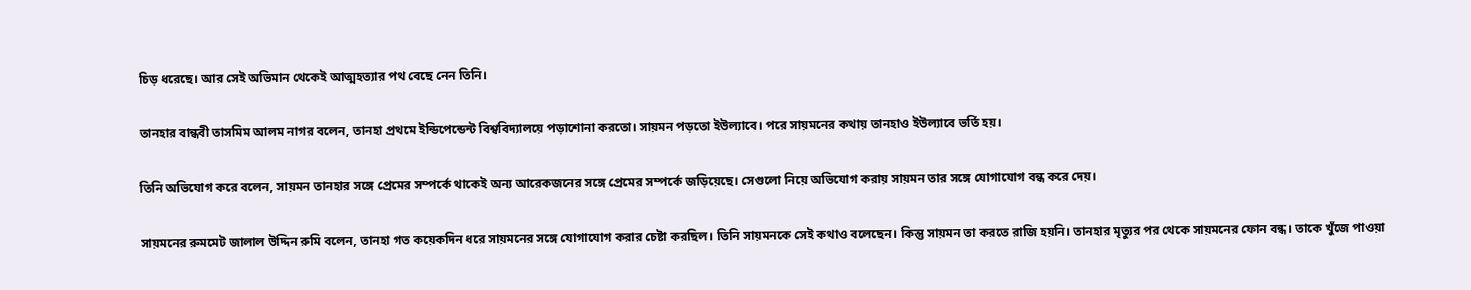চিড় ধরেছে। আর সেই অভিমান থেকেই আত্মহত্যার পথ বেছে নেন তিনি।

তানহার বান্ধবী তাসমিম আলম নাগর বলেন, তানহা প্রথমে ইন্ডিপেন্ডেন্ট বিশ্ববিদ্যালয়ে পড়াশোনা করতো। সায়মন পড়তো ইউল্যাবে। পরে সায়মনের কথায় তানহাও ইউল্যাবে ভর্তি হয়।

তিনি অভিযোগ করে বলেন, সায়মন তানহার সঙ্গে প্রেমের সম্পর্কে থাকেই অন্য আরেকজনের সঙ্গে প্রেমের সম্পর্কে জড়িয়েছে। সেগুলো নিয়ে অভিযোগ করায় সায়মন তার সঙ্গে যোগাযোগ বন্ধ করে দেয়।

সায়মনের রুমমেট জালাল উদ্দিন রুমি বলেন, তানহা গত কয়েকদিন ধরে সায়মনের সঙ্গে যোগাযোগ করার চেষ্টা করছিল। তিনি সায়মনকে সেই কথাও বলেছেন। কিন্তু সায়মন তা করতে রাজি হয়নি। তানহার মৃত্যুর পর থেকে সায়মনের ফোন বন্ধ। তাকে খুঁজে পাওয়া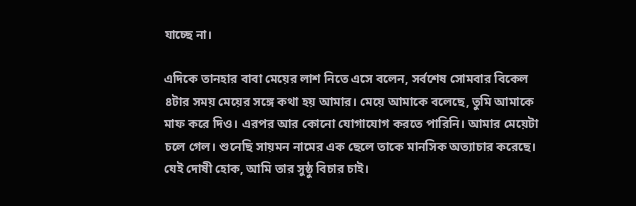যাচ্ছে না।

এদিকে তানহার বাবা মেয়ের লাশ নিতে এসে বলেন, সর্বশেষ সোমবার বিকেল ৪টার সময় মেয়ের সঙ্গে কথা হয় আমার। মেয়ে আমাকে বলেছে, তুমি আমাকে মাফ করে দিও। এরপর আর কোনো যোগাযোগ করতে পারিনি। আমার মেয়েটা চলে গেল। শুনেছি সায়মন নামের এক ছেলে তাকে মানসিক অত্যাচার করেছে। যেই দোষী হোক, আমি তার সুষ্ঠু বিচার চাই।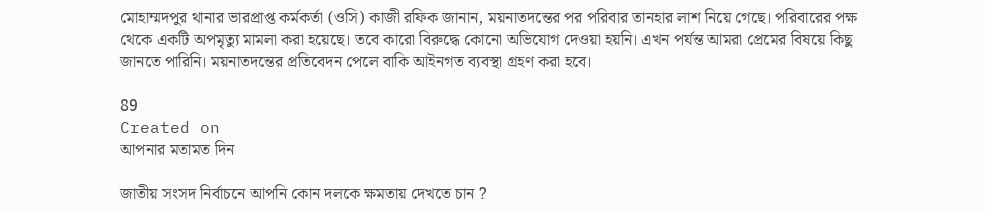মোহাম্মদপুর থানার ভারপ্রাপ্ত কর্মকর্তা (ওসি) কাজী রফিক জানান, ময়নাতদন্তের পর পরিবার তানহার লাশ নিয়ে গেছে। পরিবারের পক্ষ থেকে একটি অপমৃত্যু মামলা করা হয়েছে। তবে কারো বিরুদ্ধে কোনো অভিযোগ দেওয়া হয়নি। এখন পর্যন্ত আমরা প্রেমের বিষয়ে কিছু জানতে পারিনি। ময়নাতদন্তের প্রতিবেদন পেলে বাকি আইনগত ব্যবস্থা গ্রহণ করা হবে।

89
Created on
আপনার মতামত দিন

জাতীয় সংসদ নির্বাচনে আপনি কোন দলকে ক্ষমতায় দেখতে চান ?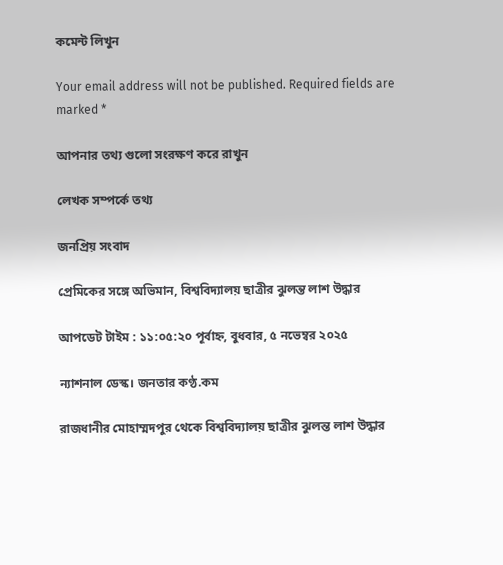কমেন্ট লিখুন

Your email address will not be published. Required fields are marked *

আপনার তথ্য গুলো সংরক্ষণ করে রাখুন

লেখক সম্পর্কে তথ্য

জনপ্রিয় সংবাদ

প্রেমিকের সঙ্গে অভিমান, বিশ্ববিদ্যালয় ছাত্রীর ঝুলন্ত লাশ উদ্ধার

আপডেট টাইম : ১১:০৫:২০ পূর্বাহ্ন, বুধবার, ৫ নভেম্বর ২০২৫

ন্যাশনাল ডেস্ক। জনতার কণ্ঠ.কম

রাজধানীর মোহাম্মদপুর থেকে বিশ্ববিদ্যালয় ছাত্রীর ঝুলন্ত লাশ উদ্ধার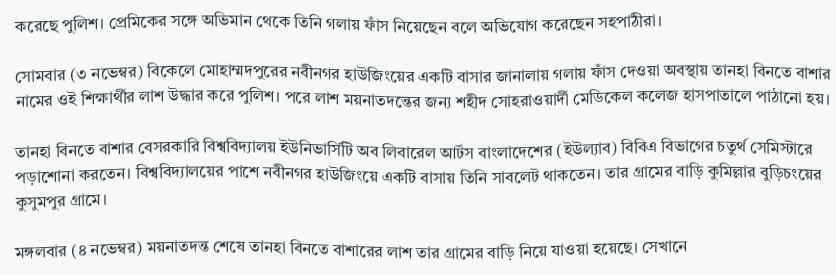করেছে পুলিশ। প্রেমিকের সঙ্গে অভিমান থেকে তিনি গলায় ফাঁস নিয়েছেন বলে অভিযোগ করেছেন সহপাঠীরা।

সোমবার (৩ নভেম্বর) বিকেলে মোহাম্মদপুরের নবীনগর হাউজিংয়ের একটি বাসার জানালায় গলায় ফাঁস দেওয়া অবস্থায় তানহা বিনতে বাশার নামের ওই শিক্ষার্থীর লাশ উদ্ধার করে পুলিশ। পরে লাশ ময়নাতদন্তের জন্য শহীদ সোহরাওয়ার্দী মেডিকেল কলেজ হাসপাতালে পাঠানো হয়।

তানহা বিনতে বাশার বেসরকারি বিশ্ববিদ্যালয় ইউনিভার্সিটি অব লিবারেল আর্টস বাংলাদেশের (ইউল্যাব) বিবিএ বিভাগের চতুর্থ সেমিস্টারে পড়াশোনা করতেন। বিশ্ববিদ্যালয়ের পাশে নবীনগর হাউজিংয়ে একটি বাসায় তিনি সাবলেট থাকতেন। তার গ্রামের বাড়ি কুমিল্লার বুড়িচংয়ের কুসুমপুর গ্রামে।

মঙ্গলবার (৪ নভেম্বর) ময়নাতদন্ত শেষে তানহা বিনতে বাশারের লাশ তার গ্রামের বাড়ি নিয়ে যাওয়া হয়েছে। সেখানে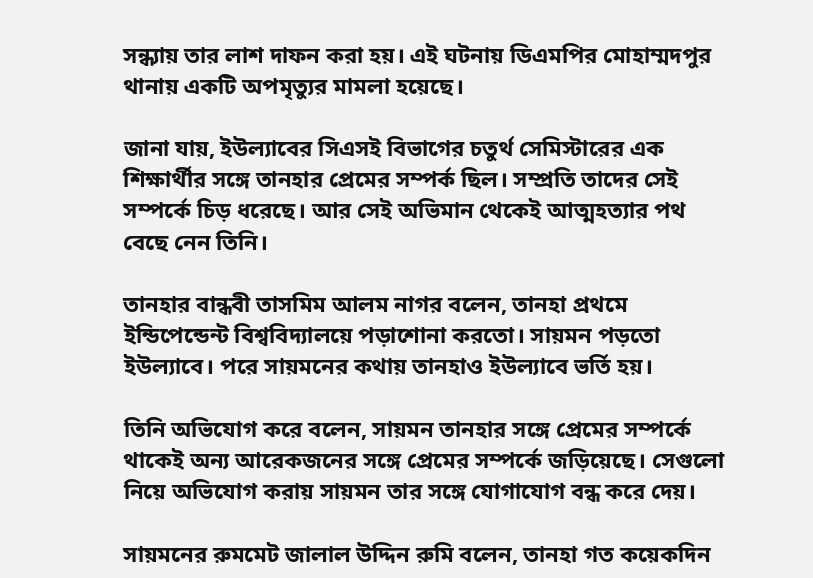সন্ধ্যায় তার লাশ দাফন করা হয়। এই ঘটনায় ডিএমপির মোহাম্মদপুর থানায় একটি অপমৃত্যুর মামলা হয়েছে।

জানা যায়, ইউল্যাবের সিএসই বিভাগের চতুর্থ সেমিস্টারের এক শিক্ষার্থীর সঙ্গে তানহার প্রেমের সম্পর্ক ছিল। সম্প্রতি তাদের সেই সম্পর্কে চিড় ধরেছে। আর সেই অভিমান থেকেই আত্মহত্যার পথ বেছে নেন তিনি।

তানহার বান্ধবী তাসমিম আলম নাগর বলেন, তানহা প্রথমে ইন্ডিপেন্ডেন্ট বিশ্ববিদ্যালয়ে পড়াশোনা করতো। সায়মন পড়তো ইউল্যাবে। পরে সায়মনের কথায় তানহাও ইউল্যাবে ভর্তি হয়।

তিনি অভিযোগ করে বলেন, সায়মন তানহার সঙ্গে প্রেমের সম্পর্কে থাকেই অন্য আরেকজনের সঙ্গে প্রেমের সম্পর্কে জড়িয়েছে। সেগুলো নিয়ে অভিযোগ করায় সায়মন তার সঙ্গে যোগাযোগ বন্ধ করে দেয়।

সায়মনের রুমমেট জালাল উদ্দিন রুমি বলেন, তানহা গত কয়েকদিন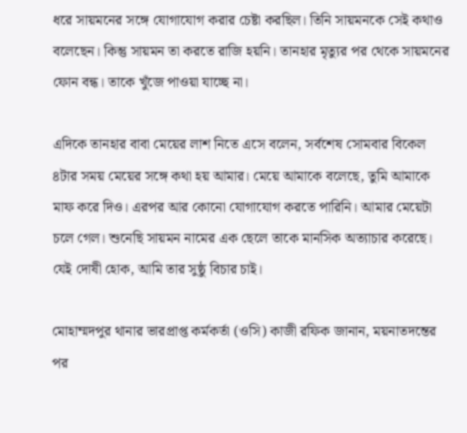ধরে সায়মনের সঙ্গে যোগাযোগ করার চেষ্টা করছিল। তিনি সায়মনকে সেই কথাও বলেছেন। কিন্তু সায়মন তা করতে রাজি হয়নি। তানহার মৃত্যুর পর থেকে সায়মনের ফোন বন্ধ। তাকে খুঁজে পাওয়া যাচ্ছে না।

এদিকে তানহার বাবা মেয়ের লাশ নিতে এসে বলেন, সর্বশেষ সোমবার বিকেল ৪টার সময় মেয়ের সঙ্গে কথা হয় আমার। মেয়ে আমাকে বলেছে, তুমি আমাকে মাফ করে দিও। এরপর আর কোনো যোগাযোগ করতে পারিনি। আমার মেয়েটা চলে গেল। শুনেছি সায়মন নামের এক ছেলে তাকে মানসিক অত্যাচার করেছে। যেই দোষী হোক, আমি তার সুষ্ঠু বিচার চাই।

মোহাম্মদপুর থানার ভারপ্রাপ্ত কর্মকর্তা (ওসি) কাজী রফিক জানান, ময়নাতদন্তের পর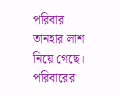পরিবার তানহার লাশ নিয়ে গেছে। পরিবারের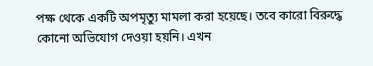পক্ষ থেকে একটি অপমৃত্যু মামলা করা হয়েছে। তবে কারো বিরুদ্ধে কোনো অভিযোগ দেওয়া হয়নি। এখন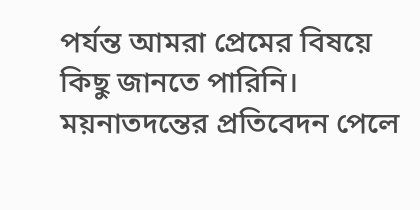পর্যন্ত আমরা প্রেমের বিষয়ে কিছু জানতে পারিনি। ময়নাতদন্তের প্রতিবেদন পেলে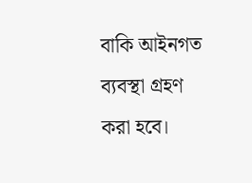বাকি আইনগত ব্যবস্থা গ্রহণ করা হবে।